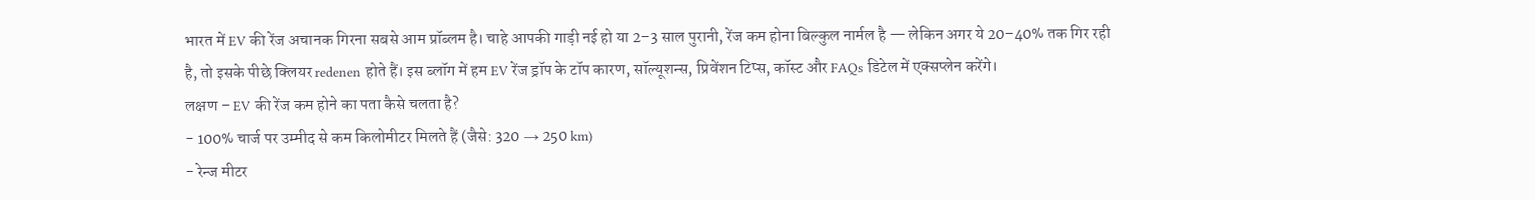भारत में EV की रेंज अचानक गिरना सबसे आम प्रॉब्लम है। चाहे आपकी गाड़ी नई हो या 2–3 साल पुरानी, रेंज कम होना बिल्कुल नार्मल है — लेकिन अगर ये 20–40% तक गिर रही है, तो इसके पीछे क्लियर redenen होते हैं। इस ब्लॉग में हम EV रेंज ड्रॉप के टॉप कारण, सॉल्यूशन्स, प्रिवेंशन टिप्स, कॉस्ट और FAQs डिटेल में एक्सप्लेन करेंगे।
लक्षण – EV की रेंज कम होने का पता कैसे चलता है?
- 100% चार्ज पर उम्मीद से कम किलोमीटर मिलते हैं (जैसे: 320 → 250 km)
- रेन्ज मीटर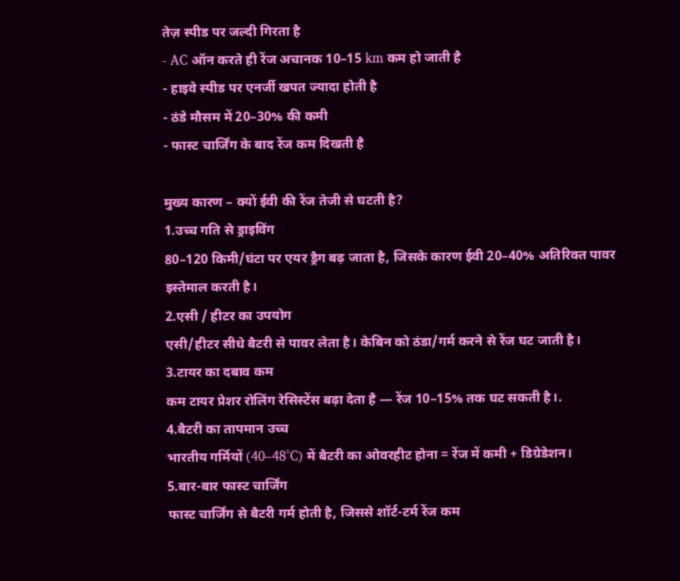तेज़ स्पीड पर जल्दी गिरता है
- AC ऑन करते ही रेंज अचानक 10–15 km कम हो जाती है
- हाइवे स्पीड पर एनर्जी खपत ज्यादा होती है
- ठंडे मौसम में 20–30% की कमी
- फास्ट चार्जिंग के बाद रेंज कम दिखती है

मुख्य कारण – क्यों ईवी की रेंज तेजी से घटती है?
1.उच्च गति से ड्राइविंग
80–120 किमी/घंटा पर एयर ड्रैग बढ़ जाता है, जिसके कारण ईवी 20–40% अतिरिक्त पावर इस्तेमाल करती है।
2.एसी / हीटर का उपयोग
एसी/हीटर सीधे बैटरी से पावर लेता है। केबिन को ठंडा/गर्म करने से रेंज घट जाती है।
3.टायर का दबाव कम
कम टायर प्रेशर रोलिंग रेसिस्टेंस बढ़ा देता है — रेंज 10–15% तक घट सकती है।.
4.बैटरी का तापमान उच्च
भारतीय गर्मियों (40–48°C) में बैटरी का ओवरहीट होना = रेंज में कमी + डिग्रेडेशन।
5.बार-बार फास्ट चार्जिंग
फास्ट चार्जिंग से बैटरी गर्म होती है, जिससे शॉर्ट-टर्म रेंज कम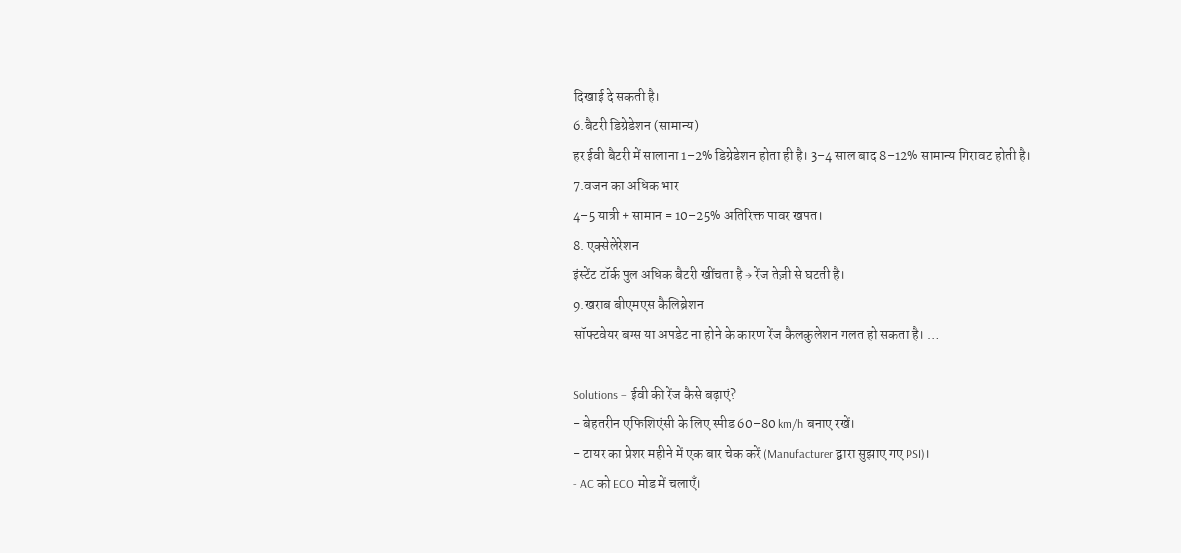दिखाई दे सकती है।
6.बैटरी डिग्रेडेशन (सामान्य)
हर ईवी बैटरी में सालाना 1–2% डिग्रेडेशन होता ही है। 3–4 साल बाद 8–12% सामान्य गिरावट होती है।
7.वजन का अधिक भार
4–5 यात्री + सामान = 10–25% अतिरिक्त पावर खपत।
8. एक्सेलेरेशन
इंस्टेंट टॉर्क पुल अधिक बैटरी खींचता है → रेंज तेज़ी से घटती है।
9.खराब बीएमएस कैलिब्रेशन
सॉफ्टवेयर बग्स या अपडेट ना होने के कारण रेंज कैलकुलेशन गलत हो सकता है। …

Solutions – ईवी की रेंज कैसे बढ़ाएं?
- बेहतरीन एफिशिएंसी के लिए स्पीड 60–80 km/h बनाए रखें।
- टायर का प्रेशर महीने में एक बार चेक करें (Manufacturer द्वारा सुझाए गए PSI)।
- AC को ECO मोड में चलाएँ।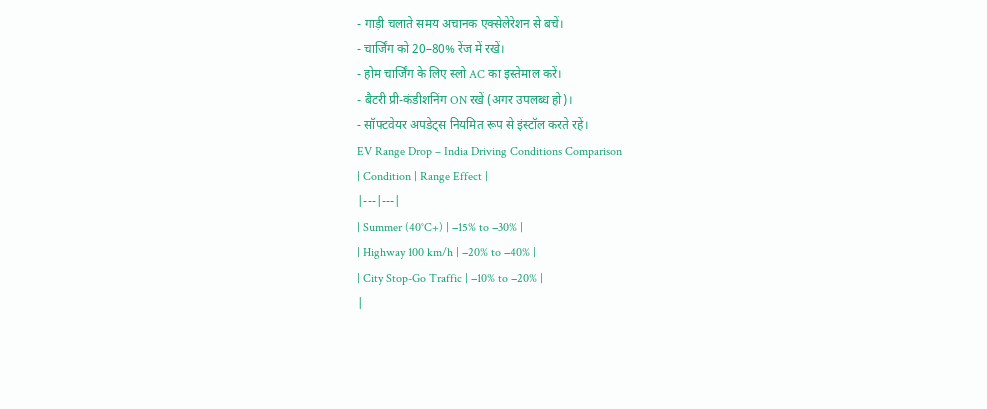- गाड़ी चलाते समय अचानक एक्सेलेरेशन से बचें।
- चार्जिंग को 20–80% रेंज में रखें।
- होम चार्जिंग के लिए स्लो AC का इस्तेमाल करें।
- बैटरी प्री-कंडीशनिंग ON रखें (अगर उपलब्ध हो)।
- सॉफ्टवेयर अपडेट्स नियमित रूप से इंस्टॉल करते रहें।
EV Range Drop – India Driving Conditions Comparison
| Condition | Range Effect |
|---|---|
| Summer (40°C+) | −15% to −30% |
| Highway 100 km/h | −20% to −40% |
| City Stop-Go Traffic | −10% to −20% |
|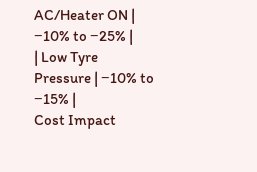AC/Heater ON | −10% to −25% |
| Low Tyre Pressure | −10% to −15% |
Cost Impact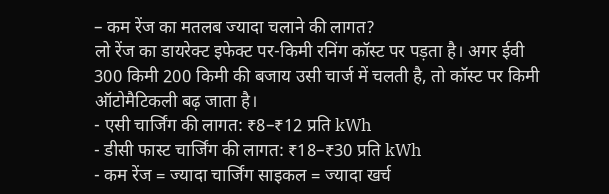– कम रेंज का मतलब ज्यादा चलाने की लागत?
लो रेंज का डायरेक्ट इफेक्ट पर-किमी रनिंग कॉस्ट पर पड़ता है। अगर ईवी 300 किमी 200 किमी की बजाय उसी चार्ज में चलती है, तो कॉस्ट पर किमी ऑटोमैटिकली बढ़ जाता है।
- एसी चार्जिंग की लागत: ₹8–₹12 प्रति kWh
- डीसी फास्ट चार्जिंग की लागत: ₹18–₹30 प्रति kWh
- कम रेंज = ज्यादा चार्जिंग साइकल = ज्यादा खर्च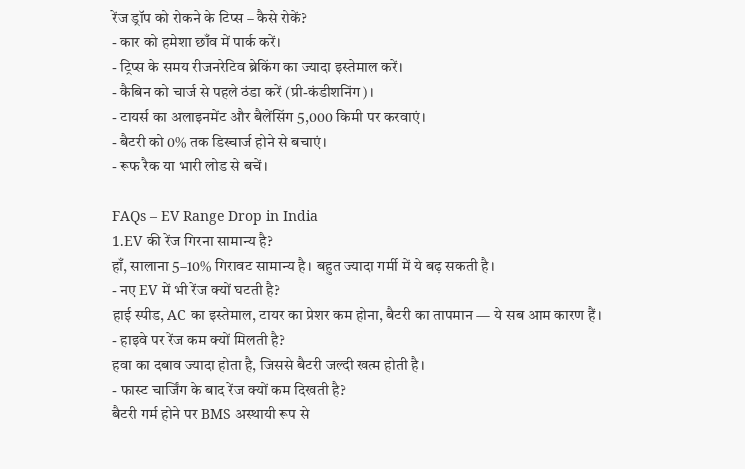रेंज ड्रॉप को रोकने के टिप्स – कैसे रोकें?
- कार को हमेशा छाँव में पार्क करें।
- ट्रिप्स के समय रीजनरेटिव ब्रेकिंग का ज्यादा इस्तेमाल करें।
- कैबिन को चार्ज से पहले ठंडा करें (प्री-कंडीशनिंग)।
- टायर्स का अलाइनमेंट और बैलेंसिंग 5,000 किमी पर करवाएं।
- बैटरी को 0% तक डिस्चार्ज होने से बचाएं।
- रूफ रैक या भारी लोड से बचें।

FAQs – EV Range Drop in India
1.EV की रेंज गिरना सामान्य है?
हाँ, सालाना 5–10% गिरावट सामान्य है। बहुत ज्यादा गर्मी में ये बढ़ सकती है।
- नए EV में भी रेंज क्यों घटती है?
हाई स्पीड, AC का इस्तेमाल, टायर का प्रेशर कम होना, बैटरी का तापमान — ये सब आम कारण हैं।
- हाइवे पर रेंज कम क्यों मिलती है?
हवा का दबाव ज्यादा होता है, जिससे बैटरी जल्दी खत्म होती है।
- फास्ट चार्जिंग के बाद रेंज क्यों कम दिखती है?
बैटरी गर्म होने पर BMS अस्थायी रूप से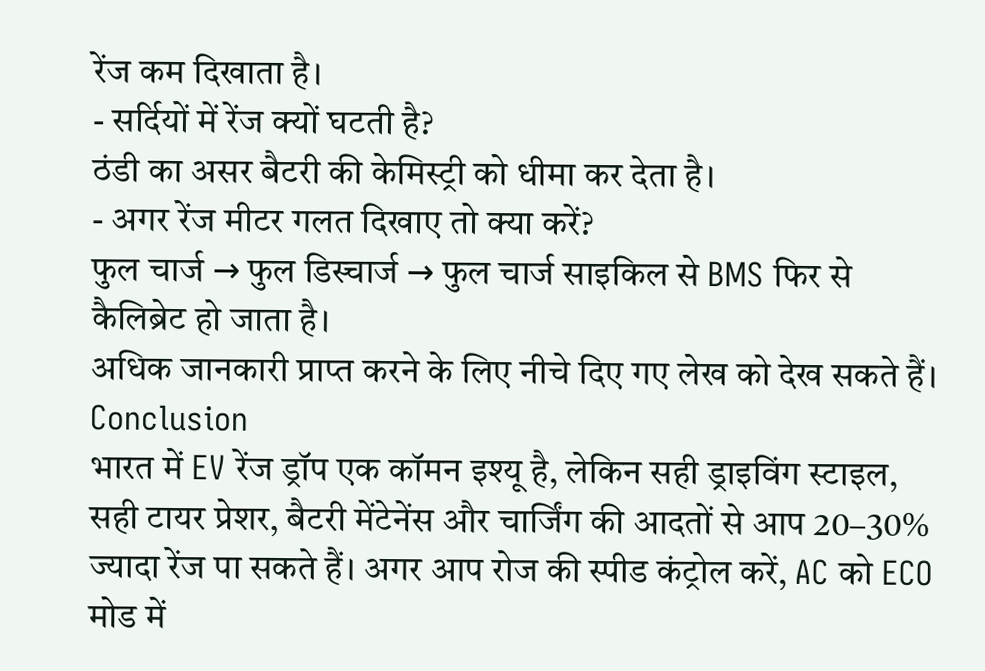रेंज कम दिखाता है।
- सर्दियों में रेंज क्यों घटती है?
ठंडी का असर बैटरी की केमिस्ट्री को धीमा कर देता है।
- अगर रेंज मीटर गलत दिखाए तो क्या करें?
फुल चार्ज → फुल डिस्चार्ज → फुल चार्ज साइकिल से BMS फिर से कैलिब्रेट हो जाता है।
अधिक जानकारी प्राप्त करने के लिए नीचे दिए गए लेख को देख सकते हैं।
Conclusion
भारत में EV रेंज ड्रॉप एक कॉमन इश्यू है, लेकिन सही ड्राइविंग स्टाइल, सही टायर प्रेशर, बैटरी मेंटेनेंस और चार्जिंग की आदतों से आप 20–30% ज्यादा रेंज पा सकते हैं। अगर आप रोज की स्पीड कंट्रोल करें, AC को ECO मोड में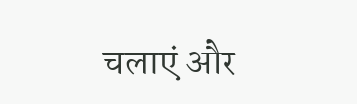चलाएं और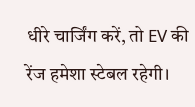धीरे चार्जिंग करें, तो EV की रेंज हमेशा स्टेबल रहेगी।